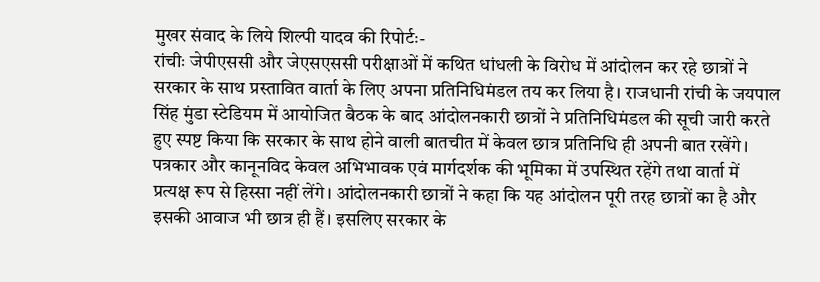मुखर संवाद के लिये शिल्पी यादव की रिपोर्टः-
रांचीः जेपीएससी और जेएसएससी परीक्षाओं में कथित धांधली के विरोध में आंदोलन कर रहे छात्रों ने सरकार के साथ प्रस्तावित वार्ता के लिए अपना प्रतिनिधिमंडल तय कर लिया है। राजधानी रांची के जयपाल सिंह मुंडा स्टेडियम में आयोजित बैठक के बाद आंदोलनकारी छात्रों ने प्रतिनिधिमंडल की सूची जारी करते हुए स्पष्ट किया कि सरकार के साथ होने वाली बातचीत में केवल छात्र प्रतिनिधि ही अपनी बात रखेंगे। पत्रकार और कानूनविद केवल अभिभावक एवं मार्गदर्शक की भूमिका में उपस्थित रहेंगे तथा वार्ता में प्रत्यक्ष रूप से हिस्सा नहीं लेंगे। आंदोलनकारी छात्रों ने कहा कि यह आंदोलन पूरी तरह छात्रों का है और इसकी आवाज भी छात्र ही हैं। इसलिए सरकार के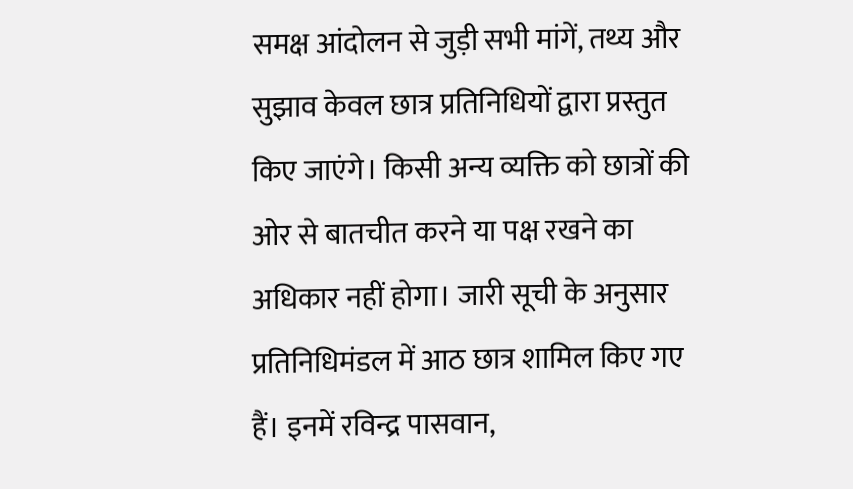समक्ष आंदोलन से जुड़ी सभी मांगें, तथ्य और सुझाव केवल छात्र प्रतिनिधियों द्वारा प्रस्तुत किए जाएंगे। किसी अन्य व्यक्ति को छात्रों की ओर से बातचीत करने या पक्ष रखने का अधिकार नहीं होगा। जारी सूची के अनुसार प्रतिनिधिमंडल में आठ छात्र शामिल किए गए हैं। इनमें रविन्द्र पासवान,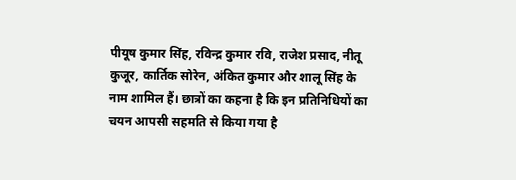पीयूष कुमार सिंह, रविन्द्र कुमार रवि, राजेश प्रसाद, नीतू कुजूर, कार्तिक सोरेन, अंकित कुमार और शालू सिंह के नाम शामिल हैं। छात्रों का कहना है कि इन प्रतिनिधियों का चयन आपसी सहमति से किया गया है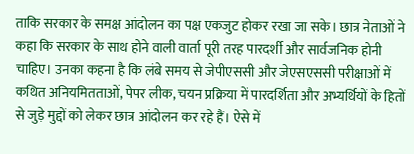ताकि सरकार के समक्ष आंदोलन का पक्ष एकजुट होकर रखा जा सके। छात्र नेताओं ने कहा कि सरकार के साथ होने वाली वार्ता पूरी तरह पारदर्शी और सार्वजनिक होनी चाहिए। उनका कहना है कि लंबे समय से जेपीएससी और जेएसएससी परीक्षाओं में कथित अनियमितताओं, पेपर लीक, चयन प्रक्रिया में पारदर्शिता और अभ्यर्थियों के हितों से जुड़े मुद्दों को लेकर छात्र आंदोलन कर रहे हैं। ऐसे में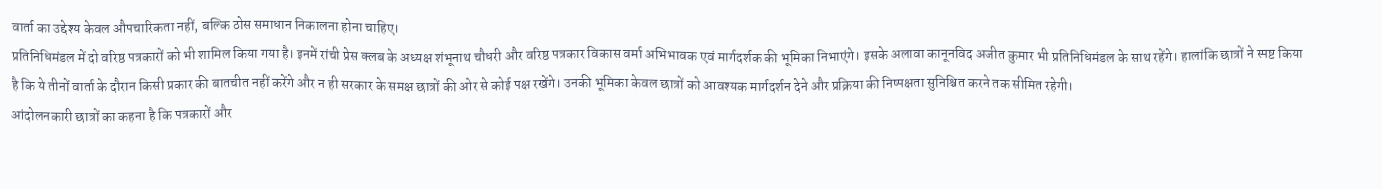वार्ता का उद्देश्य केवल औपचारिकता नहीं, बल्कि ठोस समाधान निकालना होना चाहिए।
प्रतिनिधिमंडल में दो वरिष्ठ पत्रकारों को भी शामिल किया गया है। इनमें रांची प्रेस क्लब के अध्यक्ष शंभूनाथ चौधरी और वरिष्ठ पत्रकार विकास वर्मा अभिभावक एवं मार्गदर्शक की भूमिका निभाएंगे। इसके अलावा कानूनविद अजीत कुमार भी प्रतिनिधिमंडल के साथ रहेंगे। हालांकि छात्रों ने स्पष्ट किया है कि ये तीनों वार्ता के दौरान किसी प्रकार की बातचीत नहीं करेंगे और न ही सरकार के समक्ष छात्रों की ओर से कोई पक्ष रखेंगे। उनकी भूमिका केवल छात्रों को आवश्यक मार्गदर्शन देने और प्रक्रिया की निष्पक्षता सुनिश्चित करने तक सीमित रहेगी।
आंदोलनकारी छात्रों का कहना है कि पत्रकारों और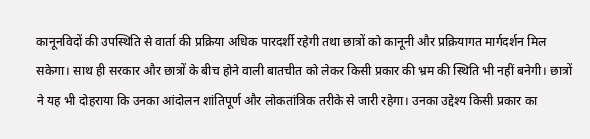कानूनविदों की उपस्थिति से वार्ता की प्रक्रिया अधिक पारदर्शी रहेगी तथा छात्रों को कानूनी और प्रक्रियागत मार्गदर्शन मिल सकेगा। साथ ही सरकार और छात्रों के बीच होने वाली बातचीत को लेकर किसी प्रकार की भ्रम की स्थिति भी नहीं बनेगी। छात्रों ने यह भी दोहराया कि उनका आंदोलन शांतिपूर्ण और लोकतांत्रिक तरीके से जारी रहेगा। उनका उद्देश्य किसी प्रकार का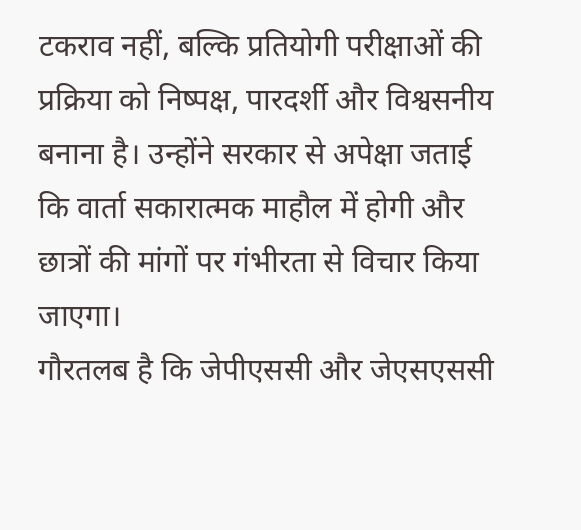टकराव नहीं, बल्कि प्रतियोगी परीक्षाओं की प्रक्रिया को निष्पक्ष, पारदर्शी और विश्वसनीय बनाना है। उन्होंने सरकार से अपेक्षा जताई कि वार्ता सकारात्मक माहौल में होगी और छात्रों की मांगों पर गंभीरता से विचार किया जाएगा।
गौरतलब है कि जेपीएससी और जेएसएससी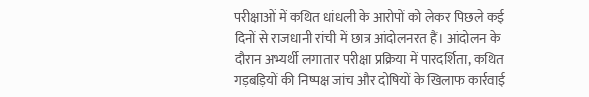परीक्षाओं में कथित धांधली के आरोपों को लेकर पिछले कई दिनों से राजधानी रांची में छात्र आंदोलनरत हैं। आंदोलन के दौरान अभ्यर्थी लगातार परीक्षा प्रक्रिया में पारदर्शिता, कथित गड़बड़ियों की निष्पक्ष जांच और दोषियों के खिलाफ कार्रवाई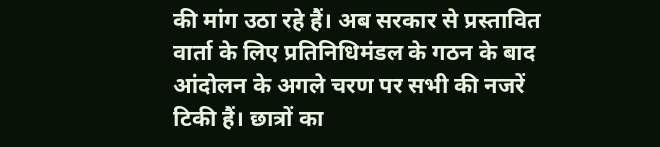की मांग उठा रहे हैं। अब सरकार से प्रस्तावित वार्ता के लिए प्रतिनिधिमंडल के गठन के बाद आंदोलन के अगले चरण पर सभी की नजरें टिकी हैं। छात्रों का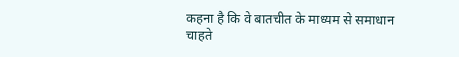कहना है कि वे बातचीत के माध्यम से समाधान चाहते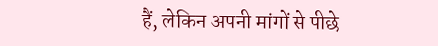हैं, लेकिन अपनी मांगों से पीछे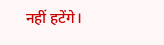नहीं हटेंगे।